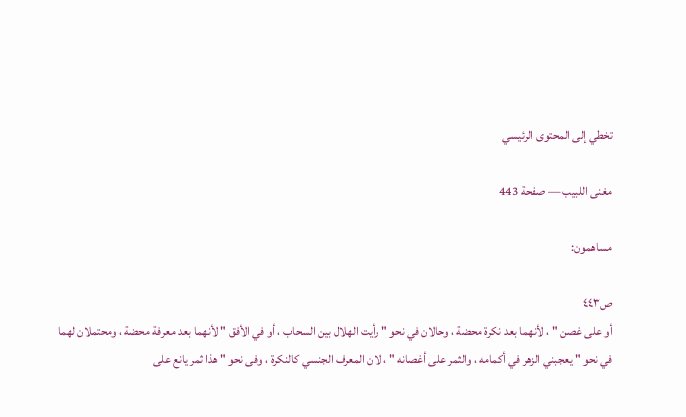تخطي إلى المحتوى الرئيسي

مغنى اللبيب — صفحة 443

مساهمون:

ص٤٤٣
أو على غصن " ، لأنهما بعد نكرة محضة ، وحالان في نحو " رأيت الهلال بين السحاب ، أو في الأفق " لأنهما بعد معرفة محضة ، ومحتملان لهما في نحو " يعجبني الزهر في أكمامه ، والثمر على أغصانه " ، لان المعرف الجنسي كالنكرة ، وفى نحو " هذا ثمر يانع على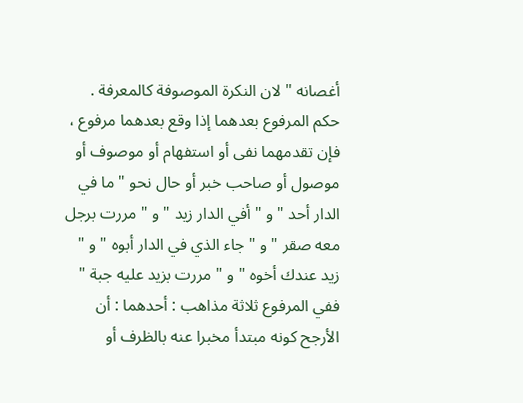أغصانه " لان النكرة الموصوفة كالمعرفة . حكم المرفوع بعدهما إذا وقع بعدهما مرفوع ، فإن تقدمهما نفى أو استفهام أو موصوف أو موصول أو صاحب خبر أو حال نحو " ما في الدار أحد " و " أفي الدار زيد " و " مررت برجل معه صقر " و " جاء الذي في الدار أبوه " و " زيد عندك أخوه " و " مررت بزيد عليه جبة " ففي المرفوع ثلاثة مذاهب : أحدهما : أن الأرجح كونه مبتدأ مخبرا عنه بالظرف أو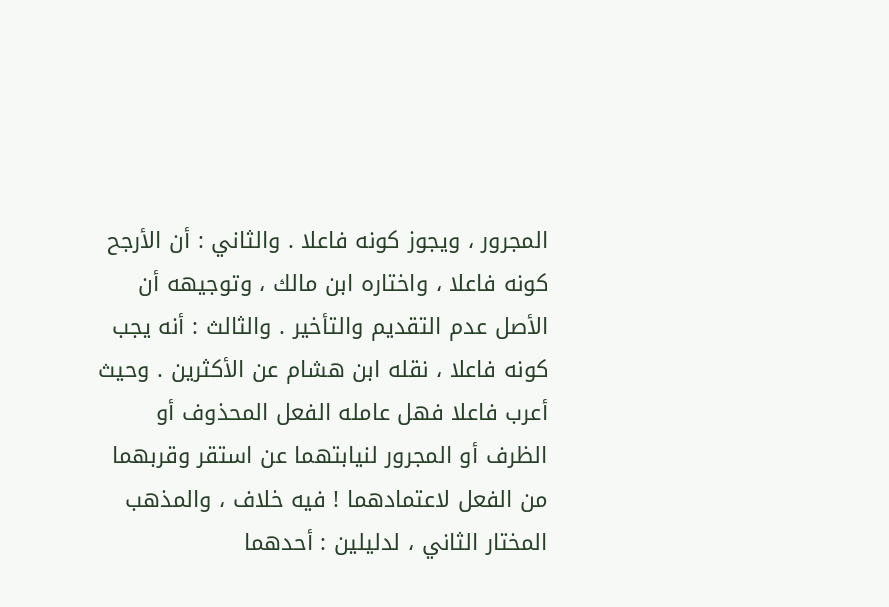المجرور ، ويجوز كونه فاعلا . والثاني : أن الأرجح كونه فاعلا ، واختاره ابن مالك ، وتوجيهه أن الأصل عدم التقديم والتأخير . والثالث : أنه يجب كونه فاعلا ، نقله ابن هشام عن الأكثرين . وحيث أعرب فاعلا فهل عامله الفعل المحذوف أو الظرف أو المجرور لنيابتهما عن استقر وقربهما من الفعل لاعتمادهما ! فيه خلاف ، والمذهب المختار الثاني ، لدليلين : أحدهما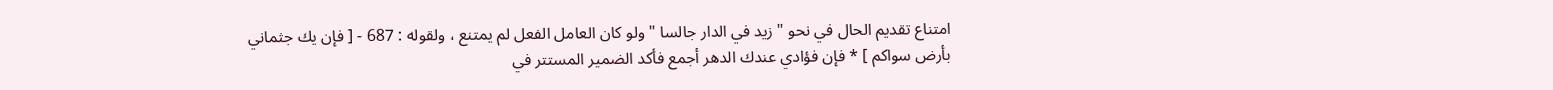امتناع تقديم الحال في نحو " زيد في الدار جالسا " ولو كان العامل الفعل لم يمتنع ، ولقوله : 687 - [ فإن يك جثماني بأرض سواكم ] * فإن فؤادي عندك الدهر أجمع فأكد الضمير المستتر في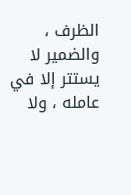الظرف ، والضمير لا يستتر إلا في عامله ، ولا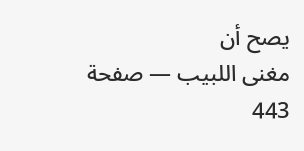يصح أن
مغنى اللبيب — صفحة 443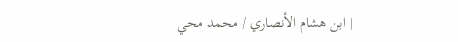| ابن هشام الأنصاري / محمد محي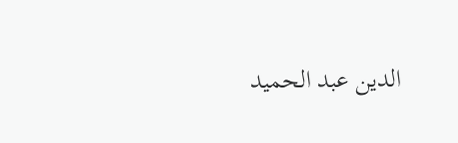الدين عبد الحميد